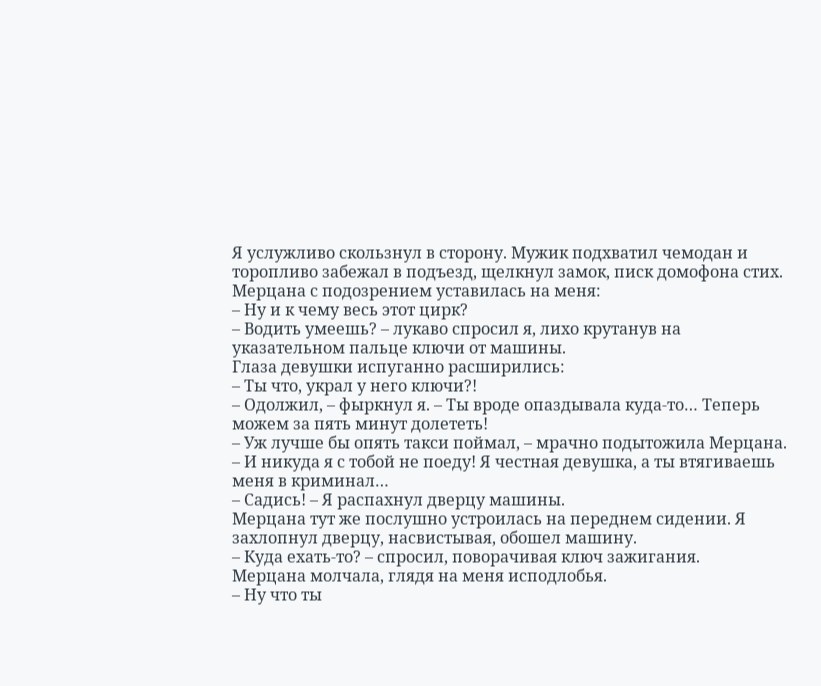Я услужливо скользнул в сторону. Мужик подхватил чемодан и торопливо забежал в подъезд, щелкнул замок, писк домофона стих. Мерцана с подозрением уставилась на меня:
– Ну и к чему весь этот цирк?
– Водить умеешь? – лукаво спросил я, лихо крутанув на указательном пальце ключи от машины.
Глаза девушки испуганно расширились:
– Ты что, украл у него ключи?!
– Одолжил, – фыркнул я. – Ты вроде опаздывала куда-то… Теперь можем за пять минут долететь!
– Уж лучше бы опять такси поймал, – мрачно подытожила Мерцана. – И никуда я с тобой не поеду! Я честная девушка, а ты втягиваешь меня в криминал…
– Садись! – Я распахнул дверцу машины.
Мерцана тут же послушно устроилась на переднем сидении. Я захлопнул дверцу, насвистывая, обошел машину.
– Куда ехать-то? – спросил, поворачивая ключ зажигания.
Мерцана молчала, глядя на меня исподлобья.
– Ну что ты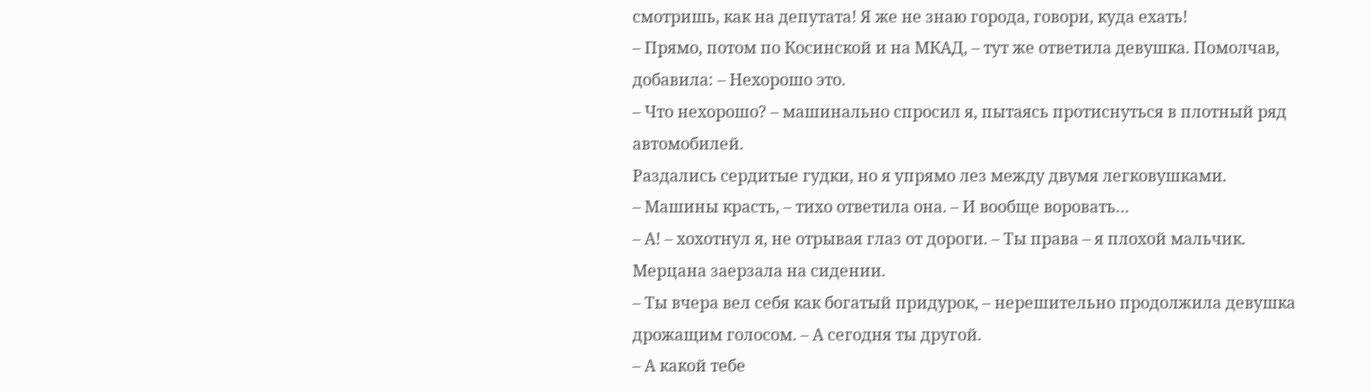смотришь, как на депутата! Я же не знаю города, говори, куда ехать!
– Прямо, потом по Косинской и на МКАД, – тут же ответила девушка. Помолчав, добавила: – Нехорошо это.
– Что нехорошо? – машинально спросил я, пытаясь протиснуться в плотный ряд автомобилей.
Раздались сердитые гудки, но я упрямо лез между двумя легковушками.
– Машины красть, – тихо ответила она. – И вообще воровать…
– А! – хохотнул я, не отрывая глаз от дороги. – Ты права – я плохой мальчик.
Мерцана заерзала на сидении.
– Ты вчера вел себя как богатый придурок, – нерешительно продолжила девушка дрожащим голосом. – А сегодня ты другой.
– А какой тебе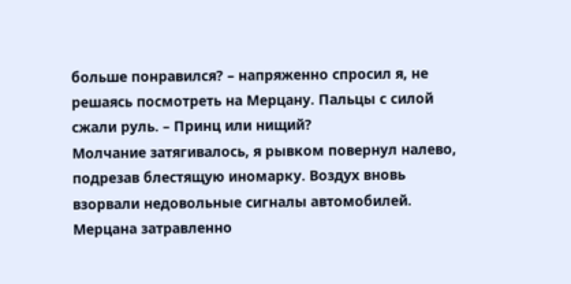больше понравился? – напряженно спросил я, не решаясь посмотреть на Мерцану. Пальцы с силой сжали руль. – Принц или нищий?
Молчание затягивалось, я рывком повернул налево, подрезав блестящую иномарку. Воздух вновь взорвали недовольные сигналы автомобилей. Мерцана затравленно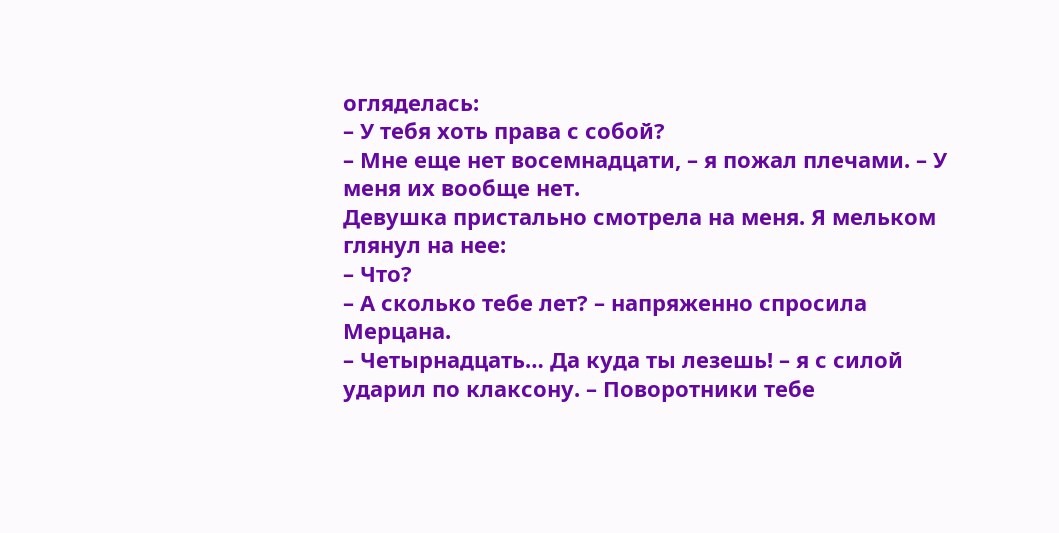огляделась:
– У тебя хоть права с собой?
– Мне еще нет восемнадцати, – я пожал плечами. – У меня их вообще нет.
Девушка пристально смотрела на меня. Я мельком глянул на нее:
– Что?
– А сколько тебе лет? – напряженно спросила Мерцана.
– Четырнадцать… Да куда ты лезешь! – я с силой ударил по клаксону. – Поворотники тебе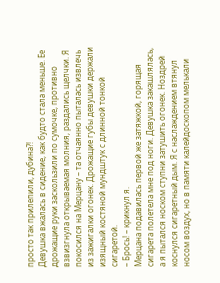просто так прилепили, дубина?!
Девушка вжалась в сидение, как будто стала меньше. Ее дрожащие руки заскользили по сумочке, противно взвизгнула открываемая молния, раздались щелчки. Я покосился на Мерцану – та отчаянно пыталась извлечь из зажигалки огонек. Дрожащие губы девушки держали изящный костяной мундштук с длинной тонкой сигаретой.
– Брось! – крикнул я.
Мерцана подавилась первой же затяжкой, горящая сигарета полетела мне под ноги. Девушка закашлялась, а я пытался носком ступни затушить огонек. Ноздрей коснулся сигаретный дым. Я с наслаждением втянул носом воздух, но в памяти калейдоскопом мелькали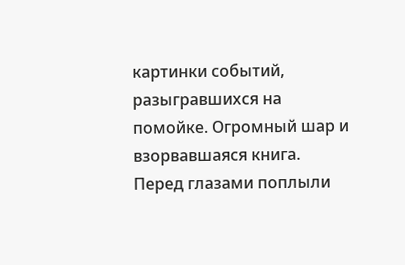картинки событий, разыгравшихся на помойке. Огромный шар и взорвавшаяся книга. Перед глазами поплыли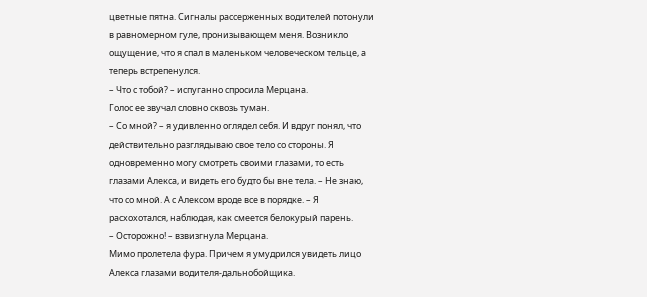цветные пятна. Сигналы рассерженных водителей потонули в равномерном гуле, пронизывающем меня. Возникло ощущение, что я спал в маленьком человеческом тельце, а теперь встрепенулся.
– Что с тобой? – испуганно спросила Мерцана.
Голос ее звучал словно сквозь туман.
– Со мной? – я удивленно оглядел себя. И вдруг понял, что действительно разглядываю свое тело со стороны. Я одновременно могу смотреть своими глазами, то есть глазами Алекса, и видеть его будто бы вне тела. – Не знаю, что со мной. А с Алексом вроде все в порядке. – Я расхохотался, наблюдая, как смеется белокурый парень.
– Осторожно! – взвизгнула Мерцана.
Мимо пролетела фура. Причем я умудрился увидеть лицо Алекса глазами водителя-дальнобойщика.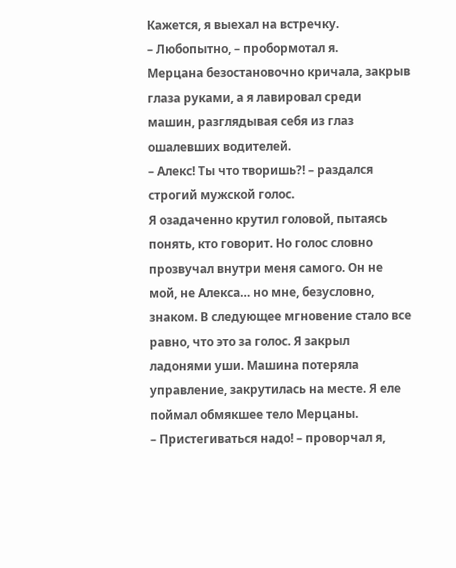Кажется, я выехал на встречку.
– Любопытно, – пробормотал я.
Мерцана безостановочно кричала, закрыв глаза руками, а я лавировал среди машин, разглядывая себя из глаз ошалевших водителей.
– Алекс! Ты что творишь?! – раздался строгий мужской голос.
Я озадаченно крутил головой, пытаясь понять, кто говорит. Но голос словно прозвучал внутри меня самого. Он не мой, не Алекса… но мне, безусловно, знаком. В следующее мгновение стало все равно, что это за голос. Я закрыл ладонями уши. Машина потеряла управление, закрутилась на месте. Я еле поймал обмякшее тело Мерцаны.
– Пристегиваться надо! – проворчал я,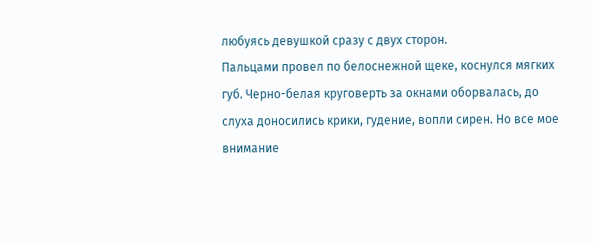любуясь девушкой сразу с двух сторон.
Пальцами провел по белоснежной щеке, коснулся мягких губ. Черно-белая круговерть за окнами оборвалась, до слуха доносились крики, гудение, вопли сирен. Но все мое внимание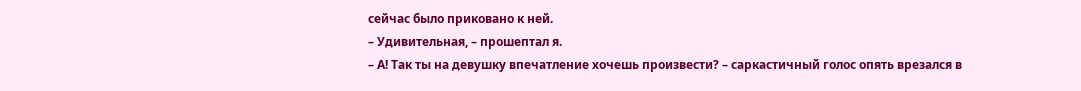сейчас было приковано к ней.
– Удивительная, – прошептал я.
– А! Так ты на девушку впечатление хочешь произвести? – саркастичный голос опять врезался в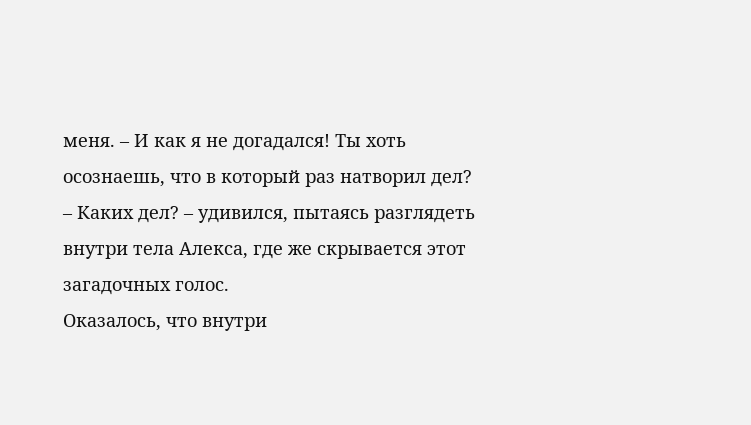меня. – И как я не догадался! Ты хоть осознаешь, что в который раз натворил дел?
– Каких дел? – удивился, пытаясь разглядеть внутри тела Алекса, где же скрывается этот загадочных голос.
Оказалось, что внутри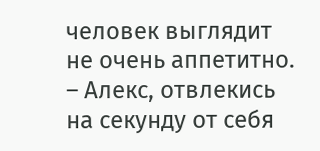человек выглядит не очень аппетитно.
– Алекс, отвлекись на секунду от себя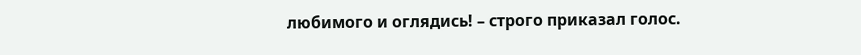любимого и оглядись! – строго приказал голос.